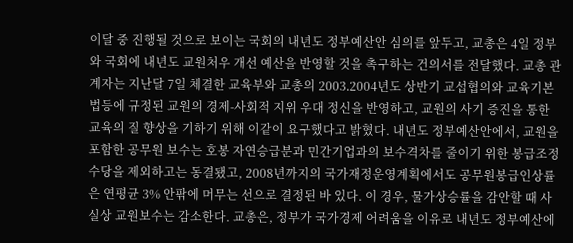이달 중 진행될 것으로 보이는 국회의 내년도 정부예산안 심의를 앞두고, 교총은 4일 정부와 국회에 내년도 교원처우 개선 예산을 반영할 것을 촉구하는 건의서를 전달했다. 교총 관계자는 지난달 7일 체결한 교육부와 교총의 2003․2004년도 상반기 교섭협의와 교육기본법등에 규정된 교원의 경제-사회적 지위 우대 정신을 반영하고, 교원의 사기 증진을 통한 교육의 질 향상을 기하기 위해 이같이 요구했다고 밝혔다. 내년도 정부예산안에서, 교원을 포함한 공무원 보수는 호봉 자연승급분과 민간기업과의 보수격차를 줄이기 위한 봉급조정수당을 제외하고는 동결됐고, 2008년까지의 국가재정운영계획에서도 공무원봉급인상률은 연평균 3% 안팎에 머무는 선으로 결정된 바 있다. 이 경우, 물가상승률을 감안할 때 사실상 교원보수는 감소한다. 교총은, 정부가 국가경제 어려움을 이유로 내년도 정부예산에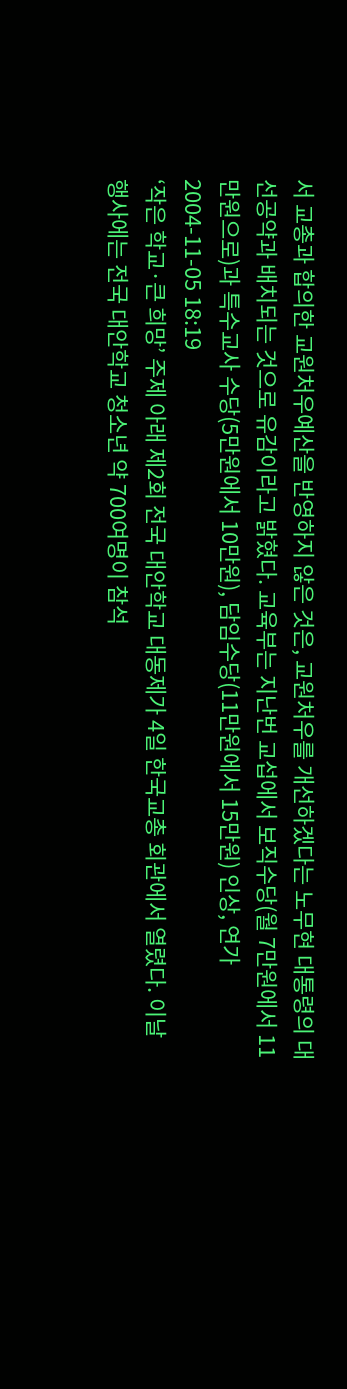서 교총과 합의한 교원처우예산을 반영하지 않은 것은, 교원처우를 개선하겠다는 노무현 대통령의 대선공약과 배치되는 것으로 유감이라고 밝혔다. 교육부는 지난번 교섭에서 보직수당(월 7만원에서 11만원으로)과 특수교사 수당(5만원에서 10만원), 담임수당(11만원에서 15만원) 인상, 연가
2004-11-05 18:19
‘작은 학교·큰 희망’ 주제 아래 제2회 전국 대안학교 대동제가 4일 한국교총 회관에서 열렸다. 이날 행사에는 전국 대안학교 청소년 약 700여명이 참석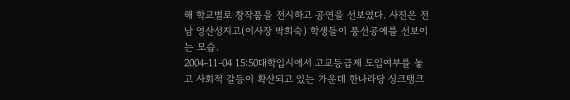해 학교별로 창작품을 전시하고 공연을 선보였다. 사진은 전남 영산성지고(이사장 박희숙) 학생들이 풍선공예를 선보이는 모습.
2004-11-04 15:50대학입시에서 고교등급제 도입여부를 놓고 사회적 갈등이 확산되고 있는 가운데 한나라당 싱크탱크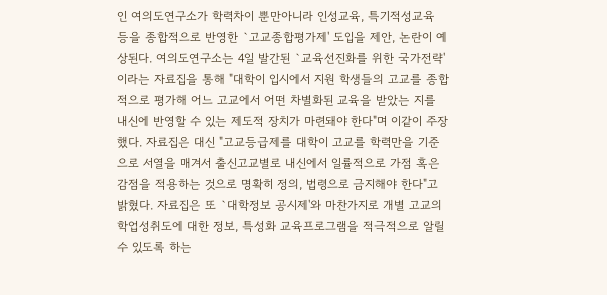인 여의도연구소가 학력차이 뿐만아니라 인성교육, 특기적성교육 등을 종합적으로 반영한 `고교종합평가제' 도입을 제안, 논란이 예상된다. 여의도연구소는 4일 발간된 `교육선진화를 위한 국가전략'이라는 자료집을 통해 "대학이 입시에서 지원 학생들의 고교를 종합적으로 평가해 어느 고교에서 어떤 차별화된 교육을 받았는 지를 내신에 반영할 수 있는 제도적 장치가 마련돼야 한다"며 이같이 주장했다. 자료집은 대신 "고교등급제를 대학이 고교를 학력만을 기준으로 서열을 매겨서 출신고교별로 내신에서 일률적으로 가점 혹은 감점을 적용하는 것으로 명확히 정의, 법령으로 금지해야 한다"고 밝혔다. 자료집은 또 `대학정보 공시제'와 마찬가지로 개별 고교의 학업성취도에 대한 정보, 특성화 교육프로그램을 적극적으로 알릴 수 있도록 하는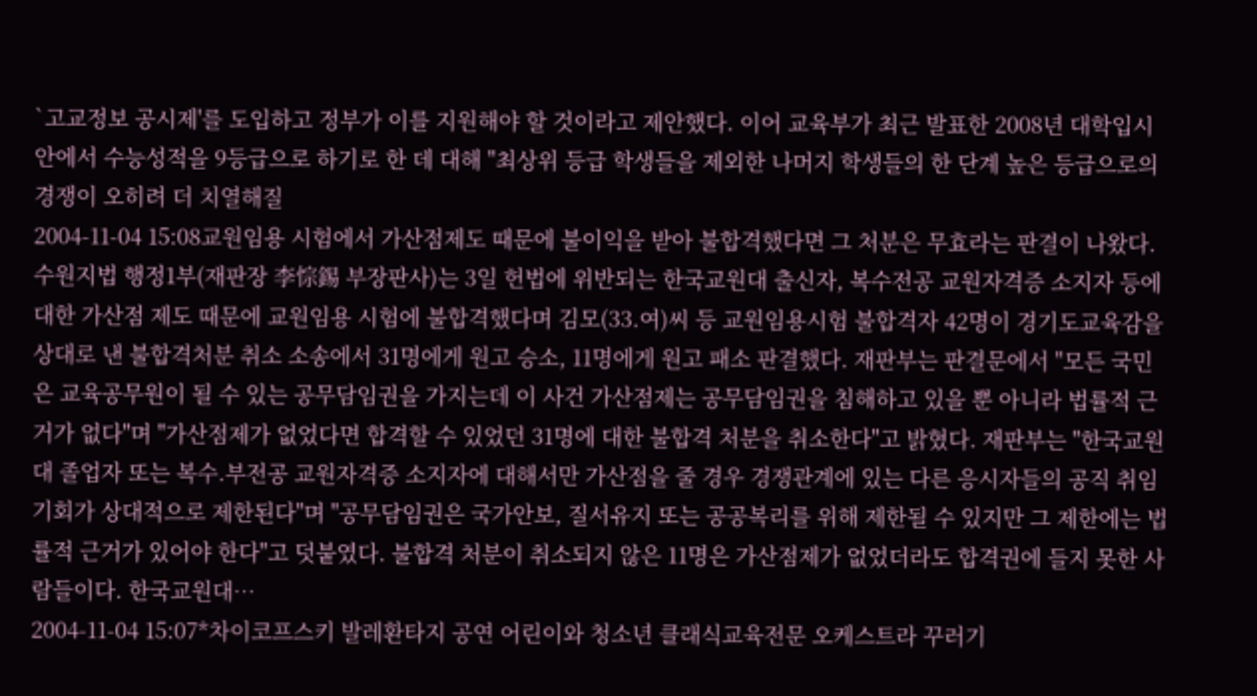`고교정보 공시제'를 도입하고 정부가 이를 지원해야 할 것이라고 제안했다. 이어 교육부가 최근 발표한 2008년 대학입시안에서 수능성적을 9등급으로 하기로 한 데 대해 "최상위 등급 학생들을 제외한 나머지 학생들의 한 단계 높은 등급으로의 경쟁이 오히려 더 치열해질
2004-11-04 15:08교원임용 시험에서 가산점제도 때문에 불이익을 받아 불합격했다면 그 처분은 무효라는 판결이 나왔다. 수원지법 행정1부(재판장 李悰錫 부장판사)는 3일 헌법에 위반되는 한국교원대 출신자, 복수전공 교원자격증 소지자 등에 대한 가산점 제도 때문에 교원임용 시험에 불합격했다며 김모(33.여)씨 등 교원임용시험 불합격자 42명이 경기도교육감을 상대로 낸 불합격처분 취소 소송에서 31명에게 원고 승소, 11명에게 원고 패소 판결했다. 재판부는 판결문에서 "모든 국민은 교육공무원이 될 수 있는 공무담임권을 가지는데 이 사건 가산점제는 공무담임권을 침해하고 있을 뿐 아니라 법률적 근거가 없다"며 "가산점제가 없었다면 합격할 수 있었던 31명에 대한 불합격 처분을 취소한다"고 밝혔다. 재판부는 "한국교원대 졸업자 또는 복수.부전공 교원자격증 소지자에 대해서만 가산점을 줄 경우 경쟁관계에 있는 다른 응시자들의 공직 취임 기회가 상대적으로 제한된다"며 "공무담임권은 국가안보, 질서유지 또는 공공복리를 위해 제한될 수 있지만 그 제한에는 법률적 근거가 있어야 한다"고 덧붙였다. 불합격 처분이 취소되지 않은 11명은 가산점제가 없었더라도 합격권에 들지 못한 사람들이다. 한국교원대…
2004-11-04 15:07*차이코프스키 발레환타지 공연 어린이와 청소년 클래식교육전문 오케스트라 꾸러기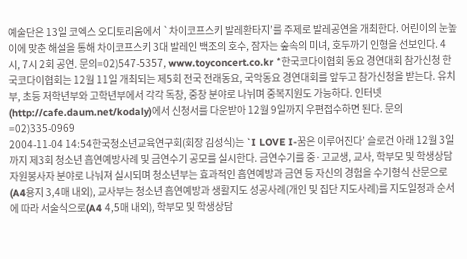예술단은 13일 코엑스 오디토리움에서 `차이코프스키 발레환타지’를 주제로 발레공연을 개최한다. 어린이의 눈높이에 맞춘 해설을 통해 차이코프스키 3대 발레인 백조의 호수, 잠자는 숲속의 미녀, 호두까기 인형을 선보인다. 4시, 7시 2회 공연. 문의=02)547-5357, www.toyconcert.co.kr *한국코다이협회 동요 경연대회 참가신청 한국코다이협회는 12월 11일 개최되는 제5회 전국 전래동요, 국악동요 경연대회를 앞두고 참가신청을 받는다. 유치부, 초등 저학년부와 고학년부에서 각각 독창, 중창 분야로 나뉘며 중복지원도 가능하다. 인터넷(http://cafe.daum.net/kodaly)에서 신청서를 다운받아 12월 9일까지 우편접수하면 된다. 문의=02)335-0969
2004-11-04 14:54한국청소년교육연구회(회장 김성식)는 `I LOVE I-꿈은 이루어진다’ 슬로건 아래 12월 3일까지 제3회 청소년 흡연예방사례 및 금연수기 공모를 실시한다. 금연수기를 중·고교생, 교사, 학부모 및 학생상담 자원봉사자 분야로 나눠져 실시되며 청소년부는 효과적인 흡연예방과 금연 등 자신의 경험을 수기형식 산문으로(A4용지 3,4매 내외), 교사부는 청소년 흡연예방과 생활지도 성공사례(개인 및 집단 지도사례)를 지도일정과 순서에 따라 서술식으로(A4 4,5매 내외), 학부모 및 학생상담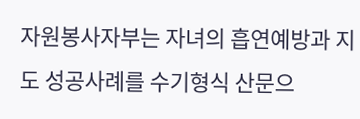자원봉사자부는 자녀의 흡연예방과 지도 성공사례를 수기형식 산문으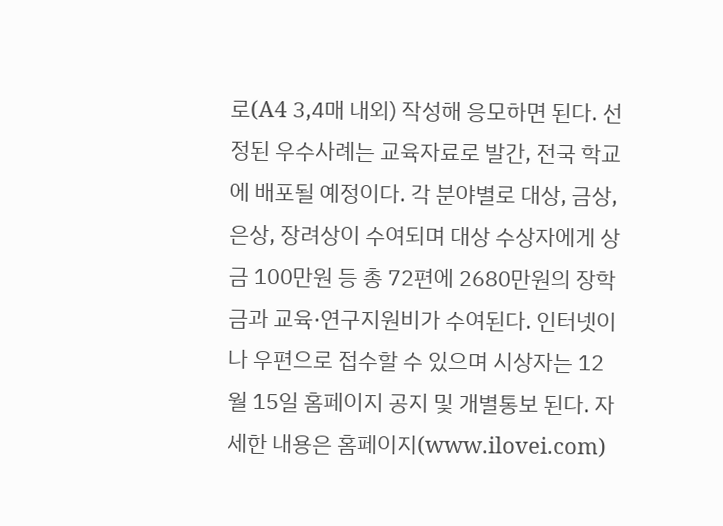로(A4 3,4매 내외) 작성해 응모하면 된다. 선정된 우수사례는 교육자료로 발간, 전국 학교에 배포될 예정이다. 각 분야별로 대상, 금상, 은상, 장려상이 수여되며 대상 수상자에게 상금 100만원 등 총 72편에 2680만원의 장학금과 교육·연구지원비가 수여된다. 인터넷이나 우편으로 접수할 수 있으며 시상자는 12월 15일 홈페이지 공지 및 개별통보 된다. 자세한 내용은 홈페이지(www.ilovei.com)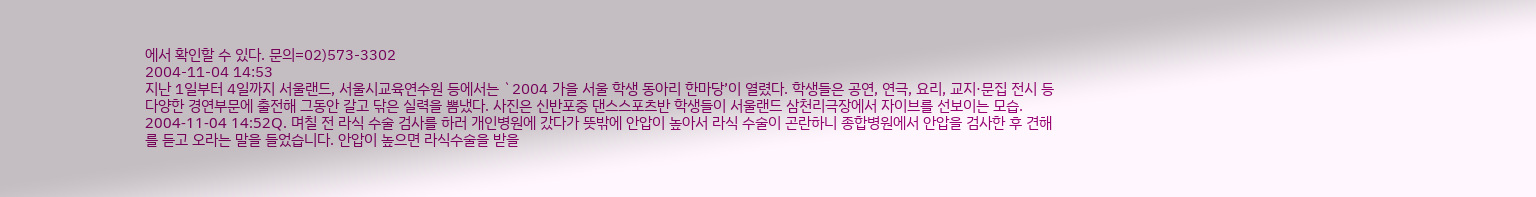에서 확인할 수 있다. 문의=02)573-3302
2004-11-04 14:53
지난 1일부터 4일까지 서울랜드, 서울시교육연수원 등에서는 `2004 가을 서울 학생 동아리 한마당’이 열렸다. 학생들은 공연, 연극, 요리, 교지·문집 전시 등 다양한 경연부문에 출전해 그동안 갈고 닦은 실력을 뽐냈다. 사진은 신반포중 댄스스포츠반 학생들이 서울랜드 삼천리극장에서 자이브를 선보이는 모습.
2004-11-04 14:52Q. 며칠 전 라식 수술 검사를 하러 개인병원에 갔다가 뜻밖에 안압이 높아서 라식 수술이 곤란하니 종합병원에서 안압을 검사한 후 견해를 듣고 오라는 말을 들었습니다. 안압이 높으면 라식수술을 받을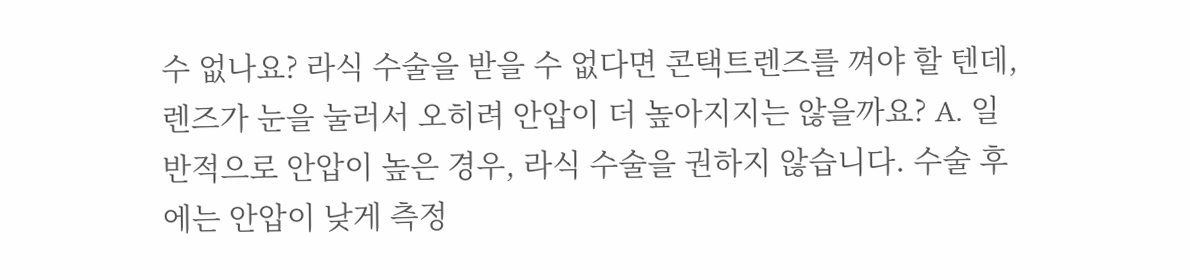수 없나요? 라식 수술을 받을 수 없다면 콘택트렌즈를 껴야 할 텐데, 렌즈가 눈을 눌러서 오히려 안압이 더 높아지지는 않을까요? A. 일반적으로 안압이 높은 경우, 라식 수술을 권하지 않습니다. 수술 후에는 안압이 낮게 측정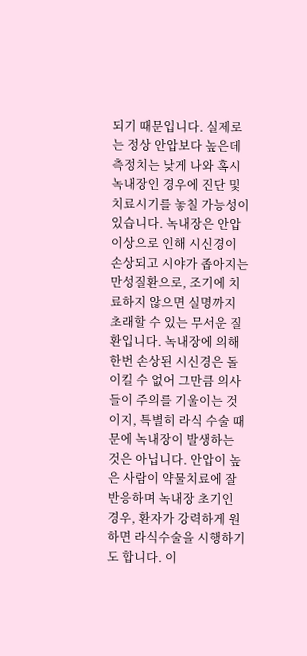되기 때문입니다. 실제로는 정상 안압보다 높은데 측정치는 낮게 나와 혹시 녹내장인 경우에 진단 및 치료시기를 놓칠 가능성이 있습니다. 녹내장은 안압 이상으로 인해 시신경이 손상되고 시야가 좁아지는 만성질환으로, 조기에 치료하지 않으면 실명까지 초래할 수 있는 무서운 질환입니다. 녹내장에 의해 한번 손상된 시신경은 돌이킬 수 없어 그만큼 의사들이 주의를 기울이는 것이지, 특별히 라식 수술 때문에 녹내장이 발생하는 것은 아닙니다. 안압이 높은 사람이 약물치료에 잘 반응하며 녹내장 초기인 경우, 환자가 강력하게 원하면 라식수술을 시행하기도 합니다. 이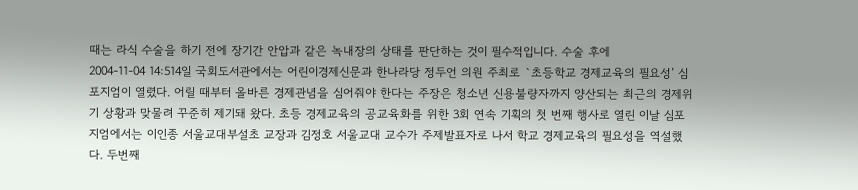때는 라식 수술을 하기 전에 장기간 안압과 같은 녹내장의 상태를 판단하는 것이 필수적입니다. 수술 후에
2004-11-04 14:514일 국회도서관에서는 어린이경제신문과 한나라당 정두언 의원 주최로 `초등학교 경제교육의 필요성’ 심포지엄이 열렸다. 어릴 때부터 올바른 경제관념을 심어줘야 한다는 주장은 청소년 신용불량자까지 양산되는 최근의 경제위기 상황과 맞물려 꾸준히 제기돼 왔다. 초등 경제교육의 공교육화를 위한 3회 연속 기획의 첫 번째 행사로 열린 이날 심포지엄에서는 이인종 서울교대부설초 교장과 김정호 서울교대 교수가 주제발표자로 나서 학교 경제교육의 필요성을 역설했다. 두번째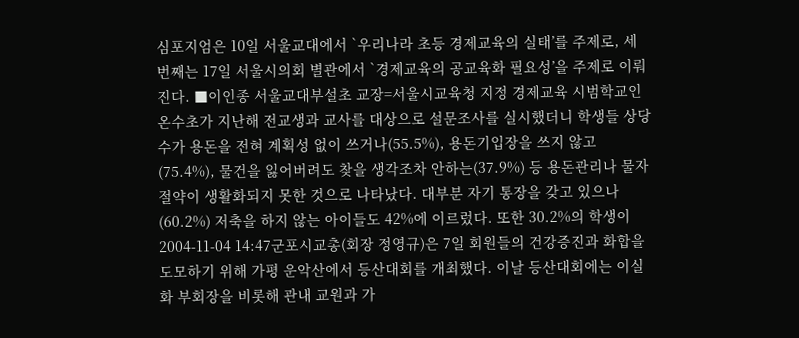심포지엄은 10일 서울교대에서 `우리나라 초등 경제교육의 실태’를 주제로, 세 번째는 17일 서울시의회 별관에서 `경제교육의 공교육화 필요성’을 주제로 이뤄진다. ■이인종 서울교대부설초 교장=서울시교육청 지정 경제교육 시범학교인 온수초가 지난해 전교생과 교사를 대상으로 설문조사를 실시했더니 학생들 상당수가 용돈을 전혀 계획성 없이 쓰거나(55.5%), 용돈기입장을 쓰지 않고(75.4%), 물건을 잃어버려도 찾을 생각조차 안하는(37.9%) 등 용돈관리나 물자절약이 생활화되지 못한 것으로 나타났다. 대부분 자기 통장을 갖고 있으나(60.2%) 저축을 하지 않는 아이들도 42%에 이르렀다. 또한 30.2%의 학생이
2004-11-04 14:47군포시교총(회장 정영규)은 7일 회원들의 건강증진과 화합을 도모하기 위해 가평 운악산에서 등산대회를 개최했다. 이날 등산대회에는 이실화 부회장을 비롯해 관내 교원과 가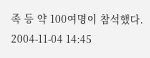족 등 약 100여명이 참석했다.
2004-11-04 14:45